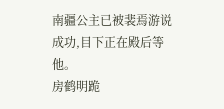南疆公主已被裴焉游说成功,目下正在殿后等他。
房鹤明跪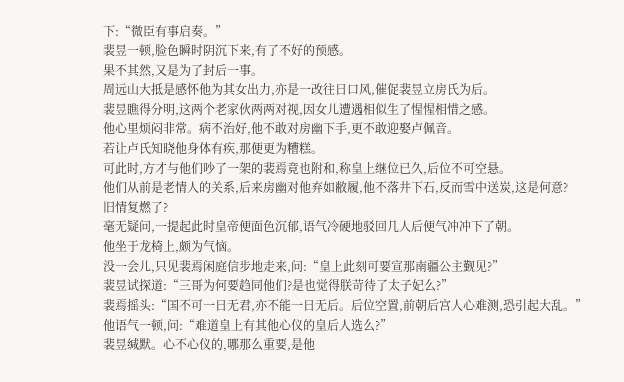下:“微臣有事启奏。”
裴昱一顿,脸色瞬时阴沉下来,有了不好的预感。
果不其然,又是为了封后一事。
周远山大抵是感怀他为其女出力,亦是一改往日口风,催促裴昱立房氏为后。
裴昱瞧得分明,这两个老家伙两两对视,因女儿遭遇相似生了惺惺相惜之感。
他心里烦闷非常。病不治好,他不敢对房幽下手,更不敢迎娶卢佩音。
若让卢氏知晓他身体有疾,那便更为糟糕。
可此时,方才与他们吵了一架的裴焉竟也附和,称皇上继位已久,后位不可空悬。
他们从前是老情人的关系,后来房幽对他弃如敝履,他不落井下石,反而雪中送炭,这是何意?
旧情复燃了?
毫无疑问,一提起此时皇帝便面色沉郁,语气冷硬地驳回几人后便气冲冲下了朝。
他坐于龙椅上,颇为气恼。
没一会儿,只见裴焉闲庭信步地走来,问:“皇上此刻可要宣那南疆公主觐见?”
裴昱试探道:“三哥为何要趋同他们?是也觉得朕苛待了太子妃么?”
裴焉摇头:“国不可一日无君,亦不能一日无后。后位空置,前朝后宫人心难测,恐引起大乱。”
他语气一顿,问:“难道皇上有其他心仪的皇后人选么?”
裴昱缄默。心不心仪的,哪那么重要,是他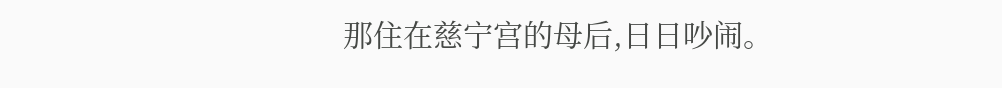那住在慈宁宫的母后,日日吵闹。